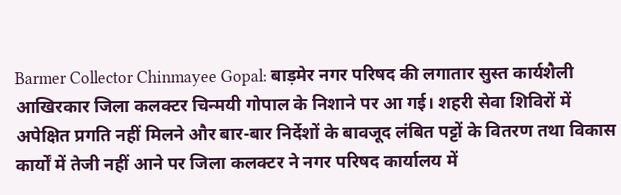Barmer Collector Chinmayee Gopal: बाड़मेर नगर परिषद की लगातार सुस्त कार्यशैली आखिरकार जिला कलक्टर चिन्मयी गोपाल के निशाने पर आ गई। शहरी सेवा शिविरों में अपेक्षित प्रगति नहीं मिलने और बार-बार निर्देशों के बावजूद लंबित पट्टों के वितरण तथा विकास कार्यों में तेजी नहीं आने पर जिला कलक्टर ने नगर परिषद कार्यालय में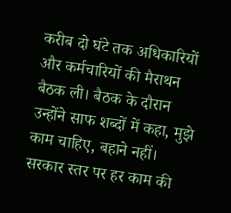करीब दो घंटे तक अधिकारियों और कर्मचारियों की मैराथन बैठक ली। बैठक के दौरान उन्होंने साफ शब्दों में कहा, मुझे काम चाहिए, बहाने नहीं। सरकार स्तर पर हर काम की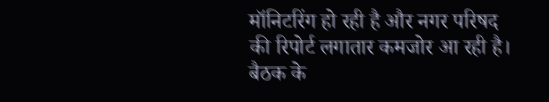मॉनिटरिंग हो रही है और नगर परिषद की रिपोर्ट लगातार कमजोर आ रही है।
बैठक के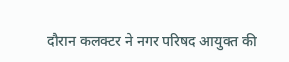दौरान कलक्टर ने नगर परिषद आयुक्त की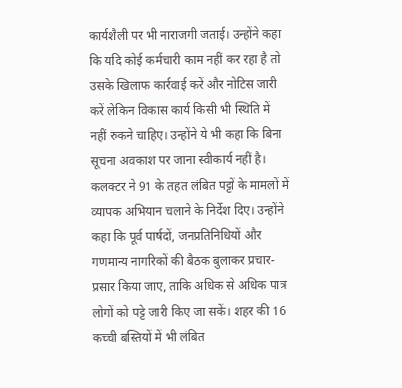कार्यशैली पर भी नाराजगी जताई। उन्होंने कहा कि यदि कोई कर्मचारी काम नहीं कर रहा है तो उसके खिलाफ कार्रवाई करें और नोटिस जारी करें लेकिन विकास कार्य किसी भी स्थिति में नहीं रुकने चाहिए। उन्होंने ये भी कहा कि बिना सूचना अवकाश पर जाना स्वीकार्य नहीं है।
कलक्टर ने 91 के तहत लंबित पट्टों के मामलों में व्यापक अभियान चलाने के निर्देश दिए। उन्होंने कहा कि पूर्व पार्षदों, जनप्रतिनिधियों और गणमान्य नागरिकों की बैठक बुलाकर प्रचार-प्रसार किया जाए, ताकि अधिक से अधिक पात्र लोगों को पट्टे जारी किए जा सकें। शहर की 16 कच्ची बस्तियों में भी लंबित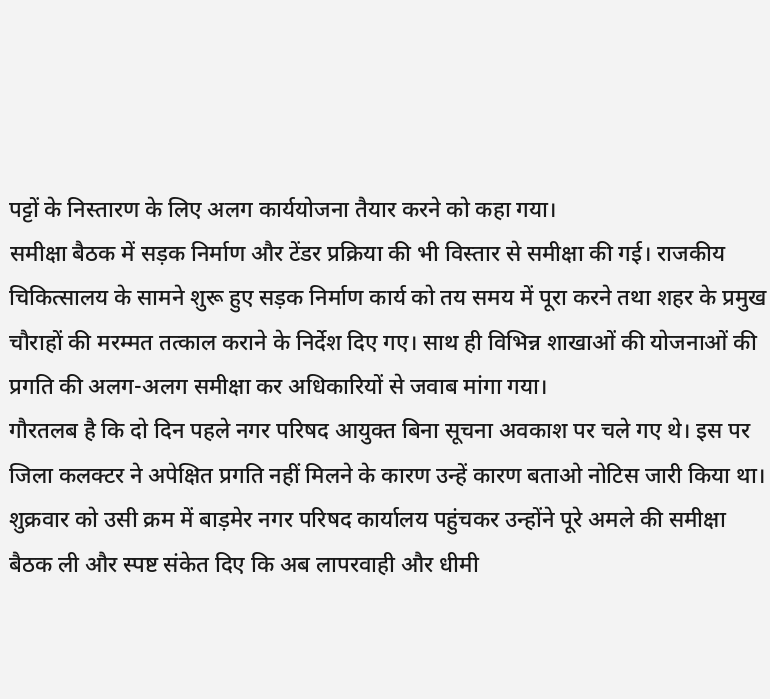पट्टों के निस्तारण के लिए अलग कार्ययोजना तैयार करने को कहा गया।
समीक्षा बैठक में सड़क निर्माण और टेंडर प्रक्रिया की भी विस्तार से समीक्षा की गई। राजकीय चिकित्सालय के सामने शुरू हुए सड़क निर्माण कार्य को तय समय में पूरा करने तथा शहर के प्रमुख चौराहों की मरम्मत तत्काल कराने के निर्देश दिए गए। साथ ही विभिन्न शाखाओं की योजनाओं की प्रगति की अलग-अलग समीक्षा कर अधिकारियों से जवाब मांगा गया।
गौरतलब है कि दो दिन पहले नगर परिषद आयुक्त बिना सूचना अवकाश पर चले गए थे। इस पर जिला कलक्टर ने अपेक्षित प्रगति नहीं मिलने के कारण उन्हें कारण बताओ नोटिस जारी किया था। शुक्रवार को उसी क्रम में बाड़मेर नगर परिषद कार्यालय पहुंचकर उन्होंने पूरे अमले की समीक्षा बैठक ली और स्पष्ट संकेत दिए कि अब लापरवाही और धीमी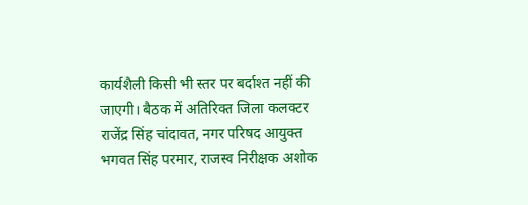कार्यशैली किसी भी स्तर पर बर्दाश्त नहीं की जाएगी। बैठक में अतिरिक्त जिला कलक्टर राजेंद्र सिंह चांदावत, नगर परिषद आयुक्त भगवत सिंह परमार, राजस्व निरीक्षक अशोक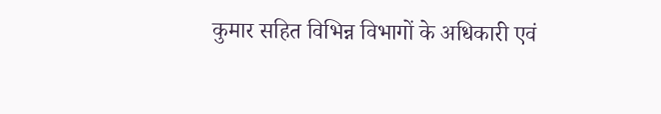कुमार सहित विभिन्न विभागों के अधिकारी एवं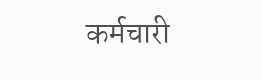कर्मचारी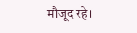मौजूद रहे।